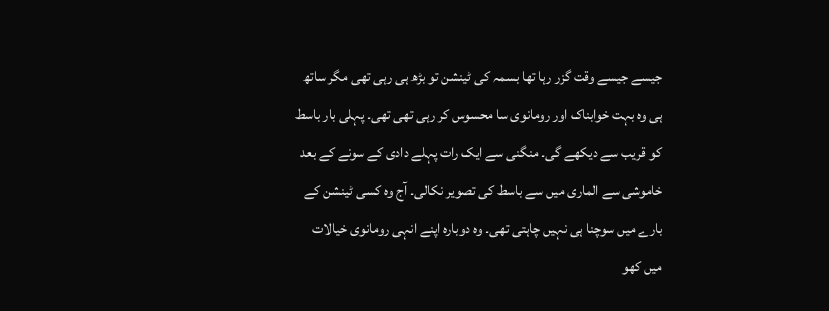جیسے جیسے وقت گزر رہا تھا بسمہ کی ٹینشن تو بڑھ ہی رہی تھی مگر ساتھ ہی وہ بہت خوابناک اور رومانوی سا محسوس کر رہی تھی تھی۔ پہلی بار باسط کو قریب سے دیکھے گی۔ منگنی سے ایک رات پہلے دادی کے سونے کے بعد خاموشی سے الماری میں سے باسط کی تصویر نکالی۔ آج وہ کسی ٹینشن کے بارے میں سوچنا ہی نہیں چاہتی تھی۔ وہ دوبارہ اپنے انہی رومانوی خیالات میں کھو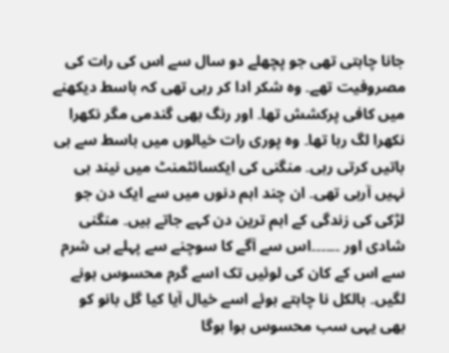جانا چاہتی تھی جو پچھلے دو سال سے اس کی رات کی مصروفیت تھے۔ وہ شکر ادا کر رہی تھی کہ باسط دیکھنے میں کافی پرکشش تھا۔ اور رنگ بھی گندمی مگر نکھرا نکھرا لگ رہا تھا۔ وہ پوری رات خیالوں میں باسط سے ہی باتیں کرتی رہی۔ منگنی کی ایکسائٹمنٹ میں نیند ہی نہیں آرہی تھی۔ ان چند اہم دنوں میں سے ایک دن جو لڑکی کی زندگی کے اہم ترین دن کہے جاتے ہیں۔ منگنی شادی اور ۔۔۔۔۔۔اس سے آگے کا سوچنے سے پہلے ہی شرم سے اس کے کان کی لوئیں تک اسے گرم محسوس ہونے لگیں۔ بالکل نا چاہتے ہوئے اسے خیال آیا کیا گل بانو کو بھی یہی سب محسوس ہوا ہوگا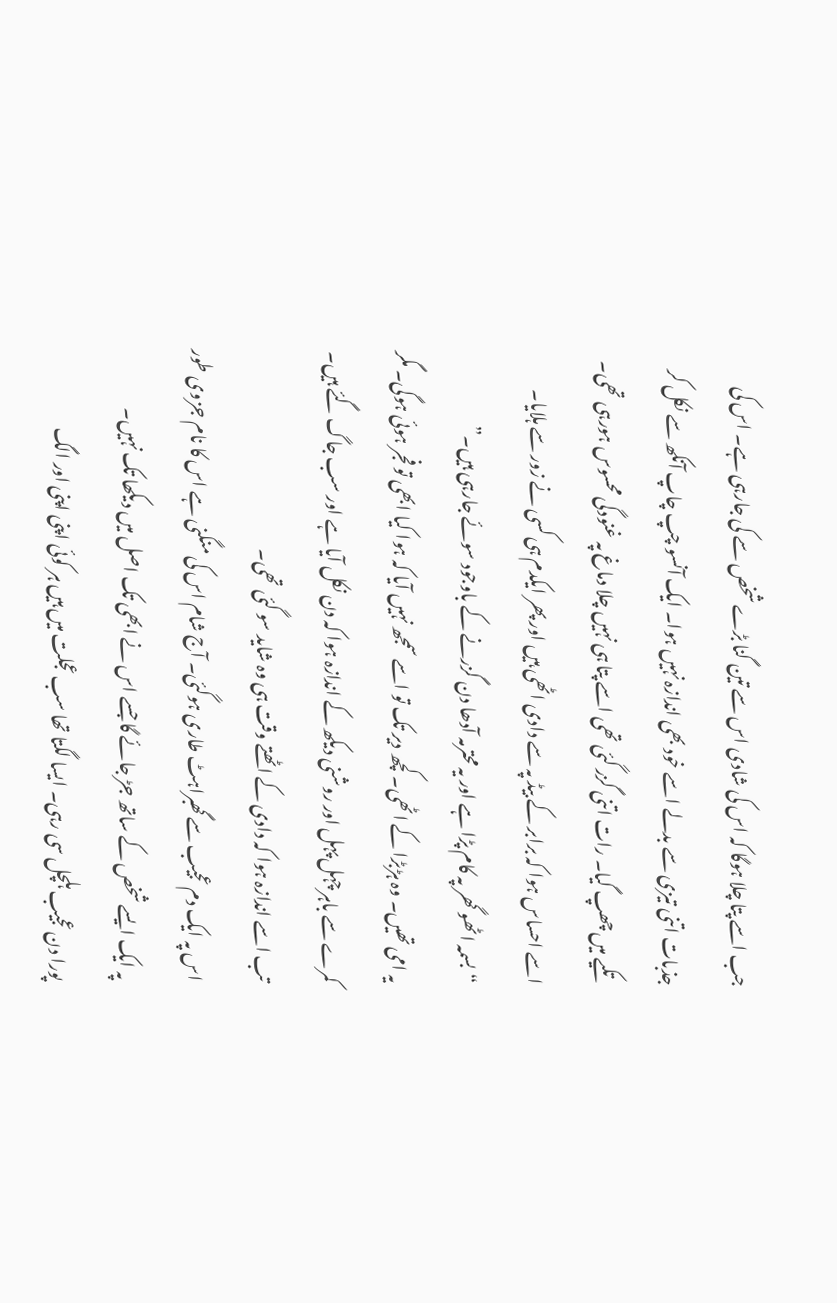جب اسے پتا چلا ہوگا کہ اس کی شادی اس سے تین گنا بڑے شخص سے کی جارہی ہے۔ اس کی جذبات اتنی تیزی سے بدلے اسے خود بھی اندازہ نہیں ہوا۔ ایک آنسو چپ چاپ آنکھ سے نکل کر تکیے میں چھپ گیا۔ رات اتنی گزر گئی تھی اسے پتا ہی نہیں چلا دماغ پہ غنودگی محسوس ہورہی تھی۔ اسے احساس ہوا کہ برابر کے بیڈ پہ سے دادی اٹھی ہیں اور پھر ایکدم ہی کسی نے زور سے ہلایا۔
“بسمہ اٹھو گھر پہ کام پڑا ہے اور یہ محترمہ آدھا دن گزرنے کے باوجود سوئے جارہی ہیں۔”
یہ امی تھیں۔ وہ ہڑبڑا کے اٹھی۔ کچھ دیر تک تو اسے سمجھ نہیں آیا کہ ہوا کیا ابھی تو فجر ہوئی ہوگی۔ مگر کمرے سے باہر چہل پہل اور روشنی دیکھ کے اندازہ ہوا کہ دن نکل آیا ہے اور سب جاگ گئے ہیں۔ تب اسے اندازہ ہوا کہ دادی کے اٹھتے وقت ہی وہ شاید سو گئی تھی۔
اس پہ ایک دم عجیب سے گھبراہٹ طاری ہوگئی۔ آج شام اس کی منگنی ہے اس کا نام جزوی طور پہ ایک ایسے شخص کے ساتھ جڑ جائے گا جسے اس نے ابھی تک اصل میں دیکھا تک نہیں۔
پورا دن عجیب ہلچل سی رہی۔ ایسا لگتا تھا سب عجلت میں ہیں ہر کوئی اپنی اپنی اور الگ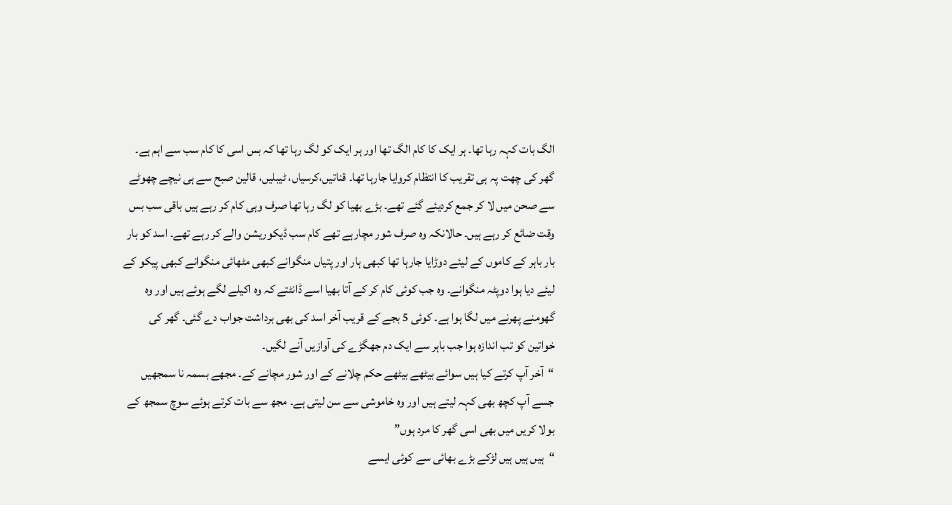الگ بات کہہ رہا تھا۔ ہر ایک کا کام الگ تھا اور ہر ایک کو لگ رہا تھا کہ بس اسی کا کام سب سے اہم ہے۔ گھر کی چھت پہ ہی تقریب کا انتظام کروایا جارہا تھا۔ قناتیں،کرسیاں، ٹیبلیں، قالین صبح سے ہی نیچے چھوٹے سے صحن میں لا کر جمع کردیئے گئے تھے۔ بڑے بھیا کو لگ رہا تھا صرف وہی کام کر رہے ہیں باقی سب بس وقت ضائع کر رہے ہیں۔ حالانکہ وہ صرف شور مچارہے تھے کام سب ڈیکوریشن والے کر رہے تھے۔ اسد کو بار بار باہر کے کاموں کے لیئے دوڑایا جارہا تھا کبھی ہار اور پتیاں منگوانے کبھی مٹھائی منگوانے کبھی پیکو کے لیئے دیا ہوا دوپٹہ منگوانے۔ وہ جب کوئی کام کر کے آتا بھیا اسے ڈانٹتے کہ وہ اکیلے لگے ہوئے ہیں اور وہ گھومنے پھرنے میں لگا ہوا ہے۔ کوئی 5 بجے کے قریب آخر اسد کی بھی برداشت جواب دے گئی۔ گھر کی خواتین کو تب اندازہ ہوا جب باہر سے ایک دم جھگڑے کی آوازیں آنے لگیں۔
“آخر آپ کرتے کیا ہیں سوائے بیٹھے بیٹھے حکم چلانے کے اور شور مچانے کے۔ مجھے بسمہ نا سمجھیں جسے آپ کچھ بھی کہہ لیتے ہیں اور وہ خاموشی سے سن لیتی ہے۔ مجھ سے بات کرتے ہوئے سوچ سمجھ کے بولا کریں میں بھی اسی گھر کا مرد ہوں”
“ہیں ہیں ہیں لڑکے بڑے بھائی سے کوئی ایسے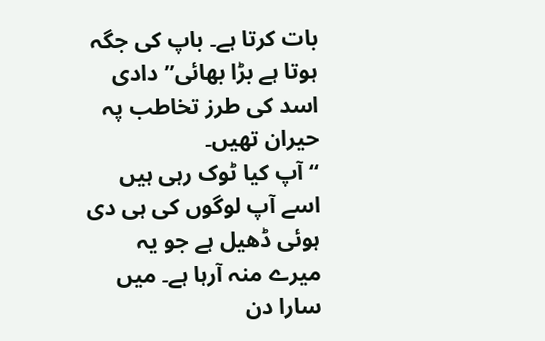بات کرتا ہے۔ باپ کی جگہ ہوتا ہے بڑا بھائی” دادی اسد کی طرز تخاطب پہ حیران تھیں۔
“آپ کیا ٹوک رہی ہیں اسے آپ لوگوں کی ہی دی ہوئی ڈھیل ہے جو یہ میرے منہ آرہا ہے۔ میں سارا دن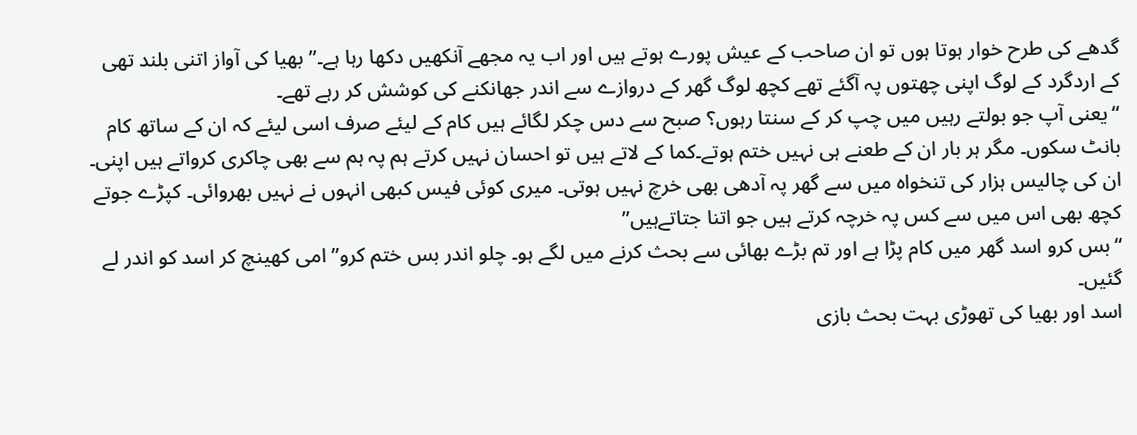گدھے کی طرح خوار ہوتا ہوں تو ان صاحب کے عیش پورے ہوتے ہیں اور اب یہ مجھے آنکھیں دکھا رہا ہے۔” بھیا کی آواز اتنی بلند تھی کے اردگرد کے لوگ اپنی چھتوں پہ آگئے تھے کچھ لوگ گھر کے دروازے سے اندر جھانکنے کی کوشش کر رہے تھے۔
“یعنی آپ جو بولتے رہیں میں چپ کر کے سنتا رہوں؟ صبح سے دس چکر لگائے ہیں کام کے لیئے صرف اسی لیئے کہ ان کے ساتھ کام بانٹ سکوں۔ مگر ہر بار ان کے طعنے ہی نہیں ختم ہوتے۔کما کے لاتے ہیں تو احسان نہیں کرتے ہم پہ ہم سے بھی چاکری کرواتے ہیں اپنی۔ ان کی چالیس ہزار کی تنخواہ میں سے گھر پہ آدھی بھی خرچ نہیں ہوتی۔ میری کوئی فیس کبھی انہوں نے نہیں بھروائی۔ کپڑے جوتے کچھ بھی اس میں سے کس پہ خرچہ کرتے ہیں جو اتنا جتاتےہیں”
“بس کرو اسد گھر میں کام پڑا ہے اور تم بڑے بھائی سے بحث کرنے میں لگے ہو۔ چلو اندر بس ختم کرو” امی کھینچ کر اسد کو اندر لے گئیں۔
اسد اور بھیا کی تھوڑی بہت بحث بازی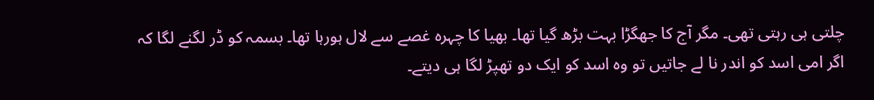چلتی ہی رہتی تھی۔ مگر آج کا جھگڑا بہت بڑھ گیا تھا۔ بھیا کا چہرہ غصے سے لال ہورہا تھا۔ بسمہ کو ڈر لگنے لگا کہ اگر امی اسد کو اندر نا لے جاتیں تو وہ اسد کو ایک دو تھپڑ لگا ہی دیتے۔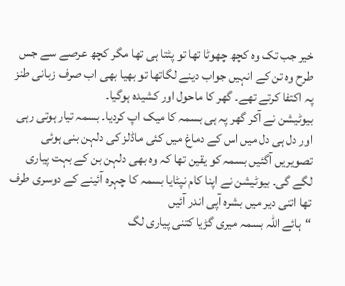خیر جب تک وہ کچھ چھوٹا تھا تو پٹتا ہی تھا مگر کچھ عرصے سے جس طرح وہ تن کے انہیں جواب دینے لگاتھا تو بھیا بھی اب صرف زبانی طنز پہ اکتفا کرتے تھے۔ گھر کا ماحول اور کشیدہ ہوگیا۔
بیوٹیشن نے آکر گھر پہ ہی بسمہ کا میک اپ کردیا۔ بسمہ تیار ہوتی رہی اور دل ہی دل میں اس کے دماغ میں کئی ماڈلز کی دلہن بنی ہوئی تصویریں آگئیں بسمہ کو یقین تھا کہ وہ بھی دلہن بن کے بہت پیاری لگے گی۔ بیوٹیشن نے اپنا کام نپٹایا بسمہ کا چہرہ آئینے کے دوسری طرف تھا اتنی دیر میں بشرہ آپی اندر آئیں
“ہائے اللہ بسمہ میری گڑیا کتنی پیاری لگ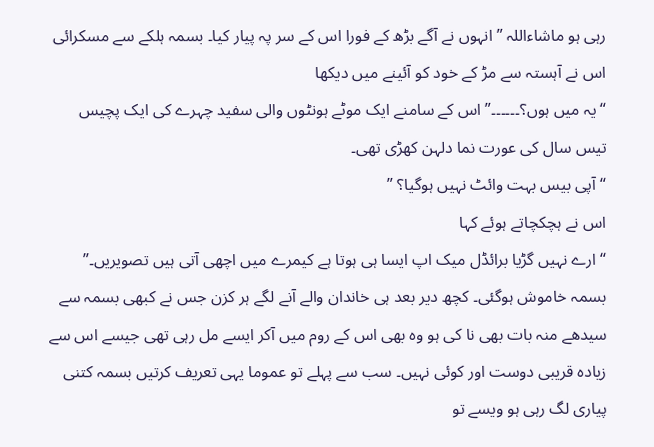رہی ہو ماشاءاللہ ” انہوں نے آگے بڑھ کے فورا اس کے سر پہ پیار کیا۔ بسمہ ہلکے سے مسکرائی اس نے آہستہ سے مڑ کے خود کو آئینے میں دیکھا
“یہ میں ہوں؟۔۔۔۔۔۔” اس کے سامنے ایک موٹے ہونٹوں والی سفید چہرے کی ایک پچیس تیس سال کی عورت نما دلہن کھڑی تھی۔
“آپی بیس بہت وائٹ نہیں ہوگیا؟ ”
اس نے ہچکچاتے ہوئے کہا
“ارے نہیں گڑیا برائڈل میک اپ ایسا ہی ہوتا ہے کیمرے میں اچھی آتی ہیں تصویریں۔”
بسمہ خاموش ہوگئی۔ کچھ دیر بعد ہی خاندان والے آنے لگے ہر کزن جس نے کبھی بسمہ سے سیدھے منہ بات بھی نا کی ہو وہ بھی اس کے روم میں آکر ایسے مل رہی تھی جیسے اس سے زیادہ قریبی دوست اور کوئی نہیں۔ سب سے پہلے تو عموما یہی تعریف کرتیں بسمہ کتنی پیاری لگ رہی ہو ویسے تو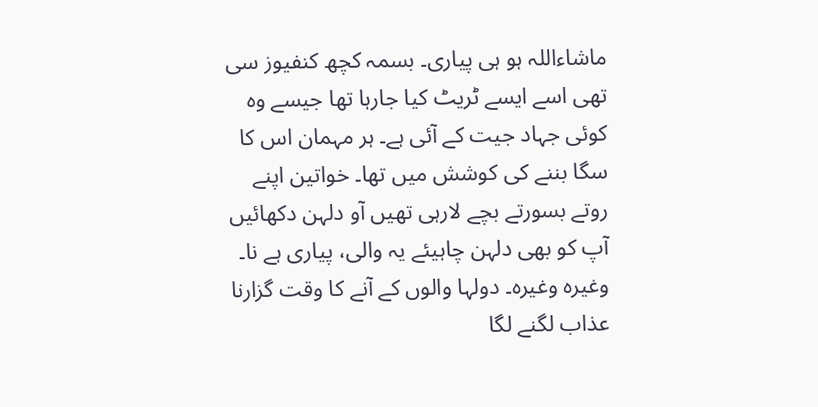ماشاءاللہ ہو ہی پیاری۔ بسمہ کچھ کنفیوز سی تھی اسے ایسے ٹریٹ کیا جارہا تھا جیسے وہ کوئی جہاد جیت کے آئی ہے۔ ہر مہمان اس کا سگا بننے کی کوشش میں تھا۔ خواتین اپنے روتے بسورتے بچے لارہی تھیں آو دلہن دکھائیں آپ کو بھی دلہن چاہیئے یہ والی، پیاری ہے نا۔ وغیرہ وغیرہ۔ دولہا والوں کے آنے کا وقت گزارنا عذاب لگنے لگا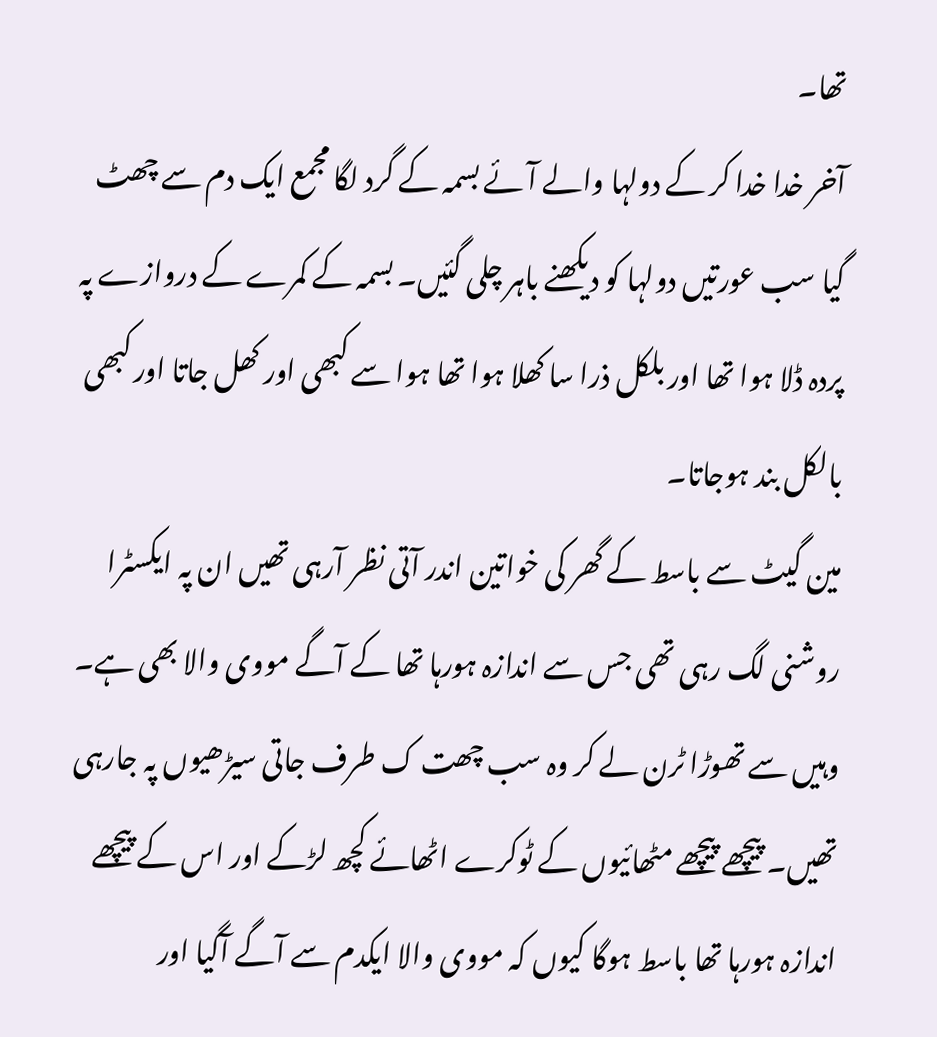تھا۔
آخر خدا خدا کر کے دولہا والے آئے بسمہ کے گرد لگا مجمع ایک دم سے چھٹ گیا سب عورتیں دولہا کو دیکھنے باہر چلی گئیں۔ بسمہ کے کمرے کے دروازے پہ پردہ ڈلا ہوا تھا اور بلکل ذرا سا کھلا ہوا تھا ہوا سے کبھی اور کھل جاتا اور کبھی بالکل بند ہوجاتا۔
مین گیٹ سے باسط کے گھر کی خواتین اندر آتی نظر آرہی تھیں ان پہ ایکسٹرا روشنی لگ رہی تھی جس سے اندازہ ہورہا تھا کے آگے مووی والا بھی ہے۔ وہیں سے تھوڑا ٹرن لے کر وہ سب چھت ک طرف جاتی سیڑھیوں پہ جارہی تھیں۔ پیچھے پیچھے مٹھائیوں کے ٹوکرے اٹھائے کچھ لڑکے اور اس کے پیچھے اندازہ ہورہا تھا باسط ہوگا کیوں کہ مووی والا ایکدم سے آگے آگیا اور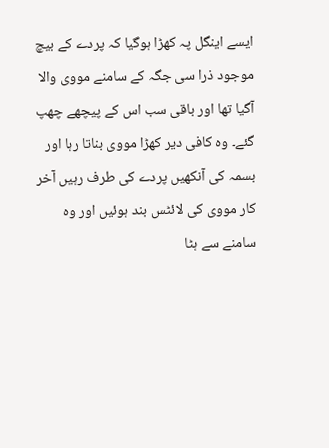ایسے اینگل پہ کھڑا ہوگیا کہ پردے کے بیچ موجود ذرا سی جگہ کے سامنے مووی والا آگیا تھا اور باقی سب اس کے پیچھے چھپ گئے۔ وہ کافی دیر کھڑا مووی بناتا رہا اور بسمہ کی آنکھیں پردے کی طرف رہیں آخر کار مووی کی لائٹس بند ہوئیں اور وہ سامنے سے ہٹا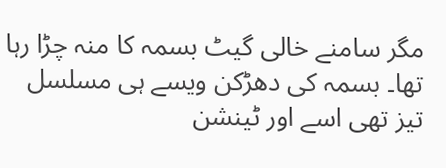مگر سامنے خالی گیٹ بسمہ کا منہ چڑا رہا تھا۔ بسمہ کی دھڑکن ویسے ہی مسلسل تیز تھی اسے اور ٹینشن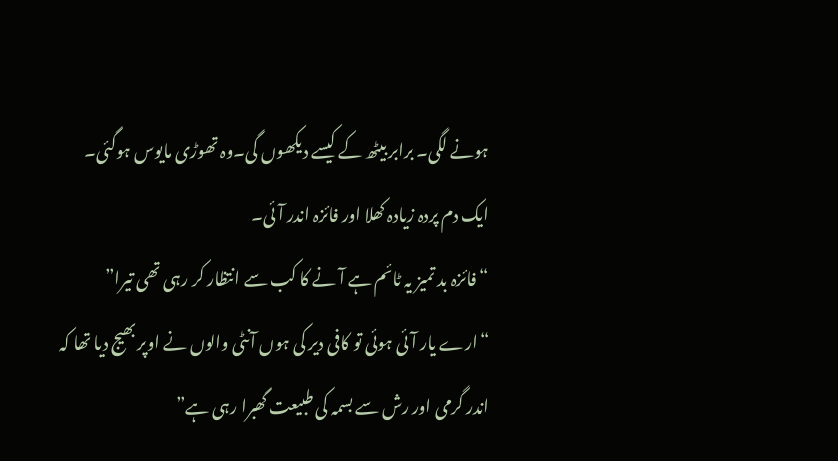ہونے لگی۔ برابر بیٹھ کے کیسے دیکھوں گی۔وہ تھوڑی مایوس ہوگئی۔
ایک دم پردہ زیادہ کھلا اور فائزہ اندر آئی۔
“فائزہ بد تمیز یہ ٹائم ہے آ نے کا کب سے انتظار کر رہی تھی تیرا”
“ارے یار آئی ہوئی تو کافی دیر کی ہوں آنٹی والوں نے اوپر بھیج دیا تھا کہ اندر گرمی اور رش سے بسمہ کی طبیعت گھبرا رہی ہے”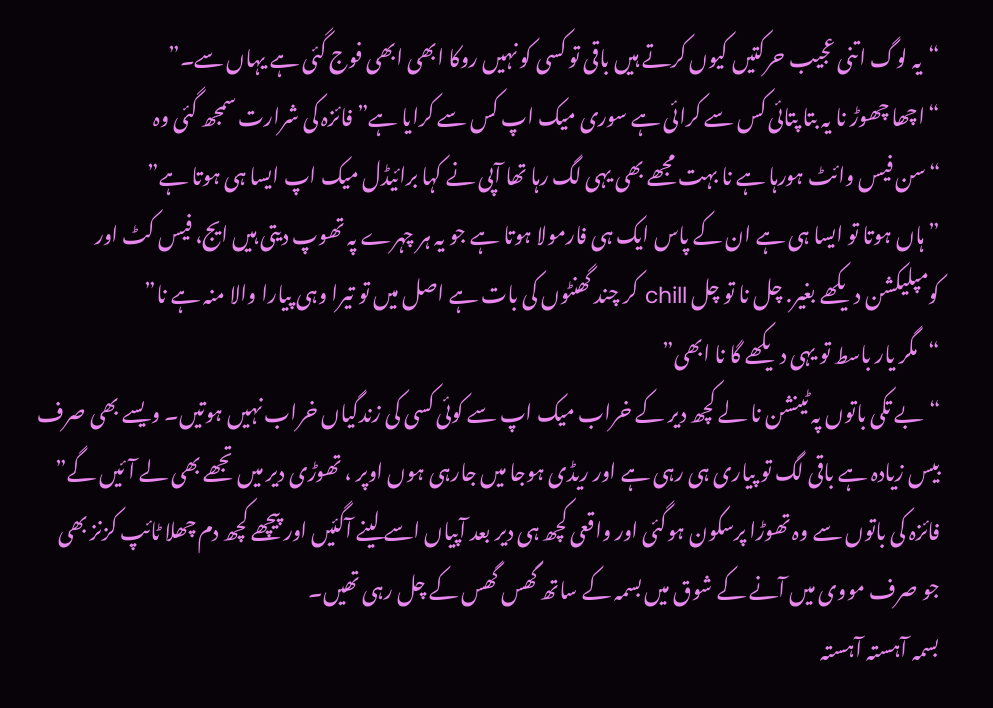“یہ لوگ اتنی عجیب حرکتیں کیوں کرتے ہیں باقی تو کسی کو نہیں روکا ابھی ابھی فوج گئی ہے یہاں سے۔”
“اچھا چھوڑ نا یہ بتا پتائی کس سے کرائی ہے سوری میک اپ کس سے کرایا ہے” فائزہ کی شرارت سمجھ گئی وہ
“سن فیس وائٹ ہورہا ہے نا بہت مجھے بھی یہی لگ رہا تھا آپی نے کہا برائیڈل میک اپ ایسا ہی ہوتا ہے”
” ہاں ہوتا تو ایسا ہی ہے ان کے پاس ایک ہی فارمولا ہوتا ہے جو یہ ہر چہرے پہ تھوپ دیتی ہیں ایج، فیس کٹ اور کومپلیکشن دیکھے بغیر. چل نا تو چل chill کر چند گھنٹوں کی بات ہے اصل میں تو تیرا وہی پیارا والا منہ ہے نا”
“مگر یار باسط تو یہی دیکھے گا نا ابھی”
“بے تکی باتوں پہ ٹینشن نا لے کچھ دیر کے خراب میک اپ سے کوئی کسی کی زندگیاں خراب نہیں ہوتیں۔ ویسے بھی صرف بیس زیادہ ہے باقی لگ تو پیاری ہی رہی ہے اور ریڈی ہوجا میں جارہی ہوں اوپر ، تھوڑی دیر میں تجھے بھی لے آئیں گے”
فائزہ کی باتوں سے وہ تھوڑا پرسکون ہوگئی اور واقعی کچھ ہی دیر بعد آپیاں اسے لینے آگئیں اور پیچھے کچھ دم چھلا ٹائپ کزنز بھی جو صرف مووی میں آنے کے شوق میں بسمہ کے ساتھ گھس گھس کے چل رہی تھیں۔
بسمہ آہستہ آہستہ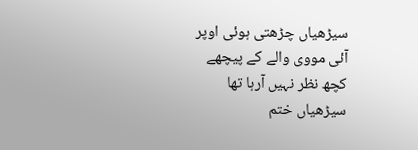سیڑھیاں چڑھتی ہوئی اوپر آئی مووی والے کے پیچھے کچھ نظر نہیں آرہا تھا سیڑھیاں ختم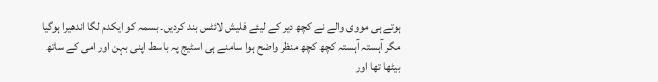ہوتے ہی مووی والے نے کچھ دیر کے لیئے فلیش لائٹس بند کردیں۔ بسمہ کو ایکدم لگا اندھیرا ہوگیا مگر آہستہ آہستہ کچھ کچھ منظر واضح ہوا سامنے ہی اسٹیج پہ باسط اپنی بہن اور امی کے ساتھ بیٹھا تھا اور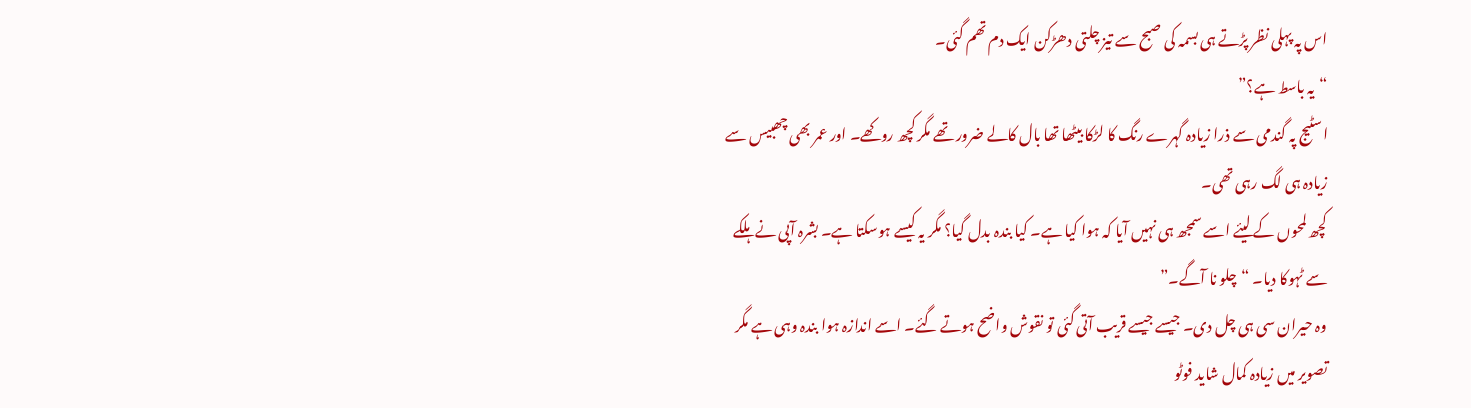اس پہ پہلی نظر پڑتے ہی بسمہ کی صبح سے تیز چلتی دھڑکن ایک دم تھم گئی۔
“یہ باسط ہے؟”
اسٹیج پہ گندمی سے ذرا زیادہ گہرے رنگ کا لڑکا بیٹھا تھا بال کالے ضرور تھے مگر کچھ روکھے۔ اور عمر بھی چھبیس سے زیادہ ہی لگ رہی تھی۔
کچھ لمحوں کے لیئے اسے سمجھ ہی نہیں آیا کہ ہوا کیا ہے۔ کیا بندہ بدل گیا؟ مگر یہ کیسے ہوسکتا ہے۔ بشرہ آپی نے ہلکے سے ٹہوکا دیا۔ “چلو نا آگے۔”
وہ حیران سی ہی چل دی۔ جیسے جیسے قریب آتی گئی تو نقوش واضح ہوتے گئے۔ اسے اندازہ ہوا بندہ وہی ہے مگر تصویر میں زیادہ کمال شاید فوٹو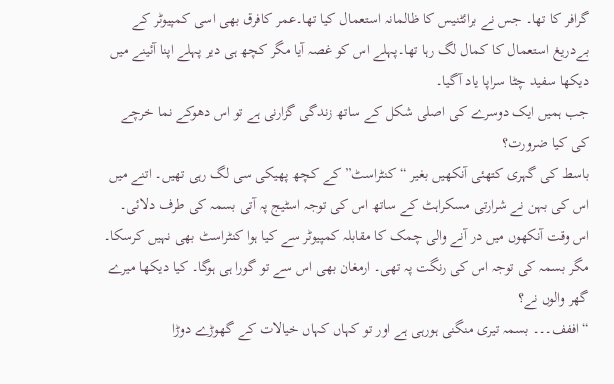گرافر کا تھا۔ جس نے برائٹنیس کا ظالمانہ استعمال کیا تھا۔عمر کافرق بھی اسی کمپیوٹر کے بےدریغ استعمال کا کمال لگ رہا تھا۔پہلے اس کو غصہ آیا مگر کچھ ہی دیر پہلے اپنا آئینے میں دیکھا سفید چٹا سراپا یاد آگیا۔
جب ہمیں ایک دوسرے کی اصلی شکل کے ساتھ زندگی گزارنی ہے تو اس دھوکے نما خرچے کی کیا ضرورت؟
باسط کی گہری کتھئی آنکھیں بغیر “کنٹراسٹ” کے کچھ پھیکی سی لگ رہی تھیں۔ اتنے میں اس کی بہن نے شرارتی مسکراہٹ کے ساتھ اس کی توجہ اسٹیج پہ آتی بسمہ کی طرف دلائی۔ اس وقت آنکھوں میں در آنے والی چمک کا مقابلہ کمپیوٹر سے کیا ہوا کنٹراسٹ بھی نہیں کرسکا۔ مگر بسمہ کی توجہ اس کی رنگت پہ تھی۔ ارمغان بھی اس سے تو گورا ہی ہوگا۔ کیا دیکھا میرے گھر والوں نے؟
“اففف۔۔۔ بسمہ تیری منگنی ہورہی ہے اور تو کہاں کہاں خیالات کے گھوڑے دوڑا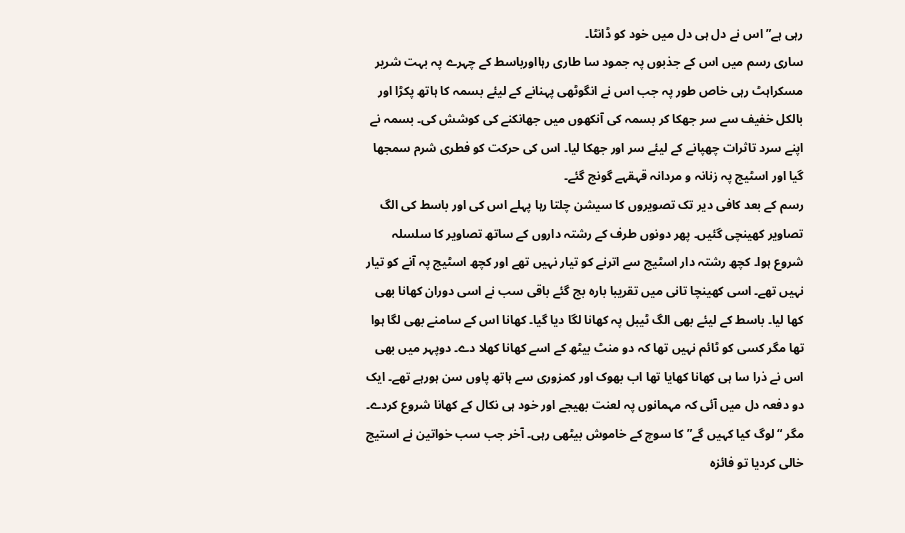رہی ہے” اس نے دل ہی دل میں خود کو ڈانٹا۔
ساری رسم میں اس کے جذبوں پہ جمود سا طاری رہااورباسط کے چہرے پہ بہت شریر مسکراہٹ رہی خاص طور پہ جب اس نے انگوٹھی پہنانے کے لیئے بسمہ کا ہاتھ پکڑا اور بالکل خفیف سے سر جھکا کر بسمہ کی آنکھوں میں جھانکنے کی کوشش کی۔ بسمہ نے اپنے سرد تاثرات چھپانے کے لیئے سر اور جھکا لیا۔ اس کی حرکت کو فطری شرم سمجھا گیا اور اسٹیج پہ زنانہ و مردانہ قہقہے گونج گئے۔
رسم کے بعد کافی دیر تک تصویروں کا سیشن چلتا رہا پہلے اس کی اور باسط کی الگ تصاویر کھینچی گئیں۔ پھر دونوں طرف کے رشتہ داروں کے ساتھ تصاویر کا سلسلہ شروع ہوا۔ کچھ رشتہ دار اسٹیج سے اترنے کو تیار نہیں تھے اور کچھ اسٹیج پہ آنے کو تیار نہیں تھے۔ اسی کھینچا تانی میں تقریبا بارہ بج گئے باقی سب نے اسی دوران کھانا بھی کھا لیا۔ باسط کے لیئے بھی الگ ٹیبل پہ کھانا لگا دیا گیا۔ کھانا اس کے سامنے بھی لگا ہوا تھا مگر کسی کو ٹائم نہیں تھا کہ دو منٹ بیٹھ کے اسے کھانا کھلا دے۔ دوپہر میں بھی اس نے ذرا سا ہی کھانا کھایا تھا اب بھوک اور کمزوری سے ہاتھ پاوں سن ہورہے تھے۔ ایک دو دفعہ دل میں آئی کہ مہمانوں پہ لعنت بھیجے اور خود ہی نکال کے کھانا شروع کردے۔ مگر “لوگ کیا کہیں گے” کا سوچ کے خاموش بیٹھی رہی۔ آخر جب سب خواتین نے استیج خالی کردیا تو فائزہ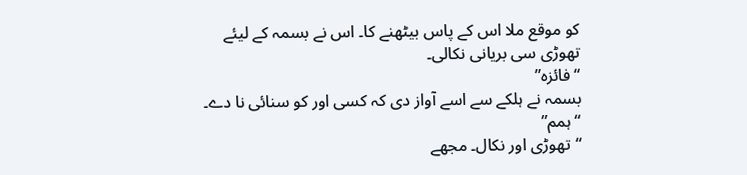کو موقع ملا اس کے پاس بیٹھنے کا۔ اس نے بسمہ کے لیئے تھوڑی سی بریانی نکالی۔
“فائزہ”
بسمہ نے ہلکے سے اسے آواز دی کہ کسی اور کو سنائی نا دے۔
“ہمم”
“تھوڑی اور نکال۔ مجھے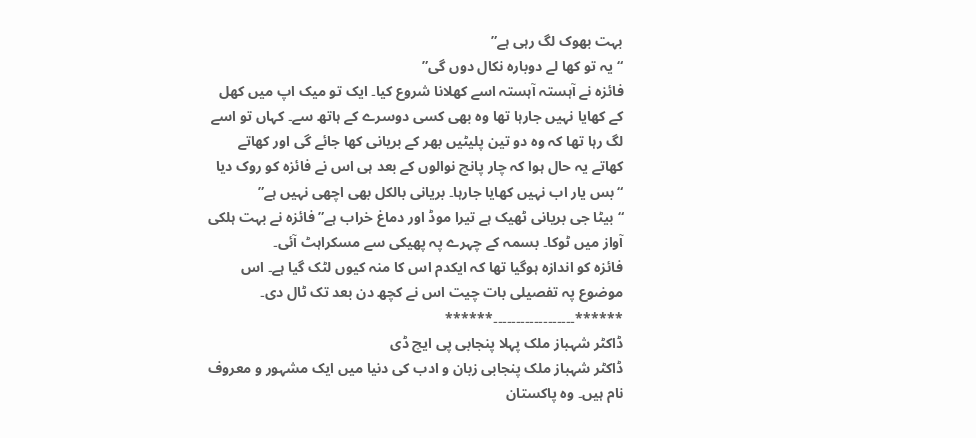بہت بھوک لگ رہی ہے”
“یہ تو کھا لے دوبارہ نکال دوں گی”
فائزہ نے آہستہ آہستہ اسے کھلانا شروع کیا۔ ایک تو میک اپ میں کھل کے کھایا نہیں جارہا تھا وہ بھی کسی دوسرے کے ہاتھ سے۔ کہاں تو اسے لگ رہا تھا کہ وہ دو تین پلیٹیں بھر کے بریانی کھا جائے گی اور کھاتے کھاتے یہ حال ہوا کہ چار پانچ نوالوں کے بعد ہی اس نے فائزہ کو روک دیا
“بس یار اب نہیں کھایا جارہا۔ بریانی بالکل بھی اچھی نہیں ہے”
“بیٹا جی بریانی ٹھیک ہے تیرا موڈ اور دماغ خراب ہے” فائزہ نے بہت ہلکی آواز میں ٹوکا۔ بسمہ کے چہرے پہ پھیکی سے مسکراہٹ آئی۔
فائزہ کو اندازہ ہوگیا تھا کہ ایکدم اس کا منہ کیوں لٹک گیا ہے۔ اس موضوع پہ تفصیلی بات چیت اس نے کچھ دن بعد تک ٹال دی۔
******۔۔۔۔۔۔۔۔۔۔۔۔۔۔۔۔۔۔******
ڈاکٹر شہباز ملک پہلا پنجابی پی ایچ ڈی
ڈاکٹر شہباز ملک پنجابی زبان و ادب کی دنیا میں ایک مشہور و معروف نام ہیں۔ وہ پاکستان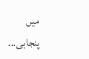میں پنجابی...